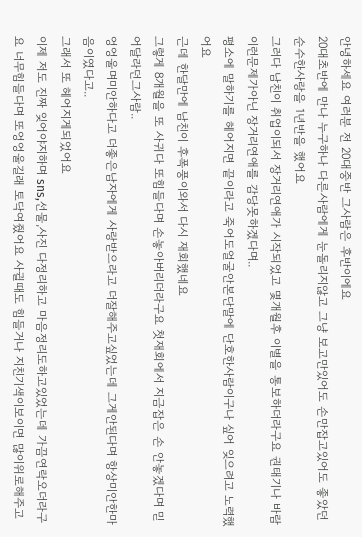안녕하세요 여러분 전 20대중반 그사람은 후반이에요
20대초반에 만나 누구하나 다른사람에게 눈돌리지않고 그냥 보고만있어도 손만잡고있어도 좋았던 순수한사랑을 1년반을 했어요
그러다 남친이 취업이되서 장거리연애가 시작되었고 몇개월후 이별을 통보하더라구요 권태기나 바람이런문제가아닌 장거리연애를 감당못하겠다며..
평소에 말하기를 헤어지면 끝이라고 죽어도얼굴안본단말에 단호한사람이구나 싶어 잊으려고 노력했어요
근데 한달만에 남친이 후폭풍이와서 다시 재회했네요
그렇게 8개월을 또 사귀다 또힘들다며 손놓아버리더라구요 첫재회에서 지금잡은 손 안놓겠다며 믿어달라던그사람..
엉엉울며미안하다고 더좋은남자에게 사랑받으라고 더잘해주고싶었는데 그게안된다며 항상미안한마음이였다고..
그래서 또 헤어지게되었어요
이제 저도 진짜 잊어야지하며 sns,선물,사진 다정리하고 마음정리도하고있었는데 가끔연락오더라구요 너무힘들다며 또엉엉울길래 토닥여줬어요 사귈때도 힘들거나 지친기색이보이면 많이위로해주고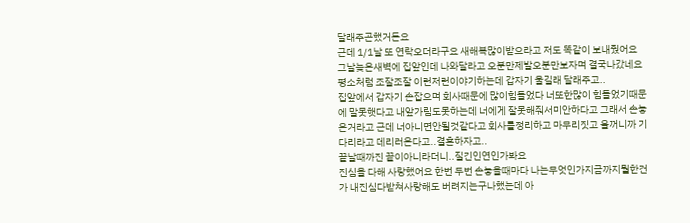달래주곤했거든요
근데 1/1날 또 연락오더라구요 새해복많이받으라고 저도 똑같이 보내줬어요
그날늦은새벽에 집앞인데 나와달라고 오분만제발오분만보자며 결국나갔네요
평소처럼 조잘조잘 이런저런이야기하는데 갑자기 울길래 달래주고..
집앞에서 갑자기 손잡으며 회사때문에 많이힘들었다 너또한많이 힘들었기때문에 말못햇다고 내앞가림도못하는데 너에게 잘못해줘서미안하다고 그래서 손놓은거라고 근데 너아니면안될것같다고 회사를정리하고 마무리짓고 올꺼니까 기다리라고 데리러온다고..결혼하자고..
끝날때까진 끝이아니라더니..질긴인연인가봐요
진심을 다해 사랑했어요 한번 두번 손놓을때마다 나는무엇인가지금까지뭘한건가 내진심다받쳐사랑해도 버려지는구나했는데 아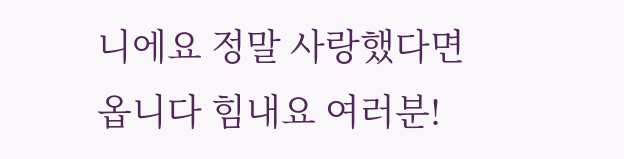니에요 정말 사랑했다면 옵니다 힘내요 여러분!